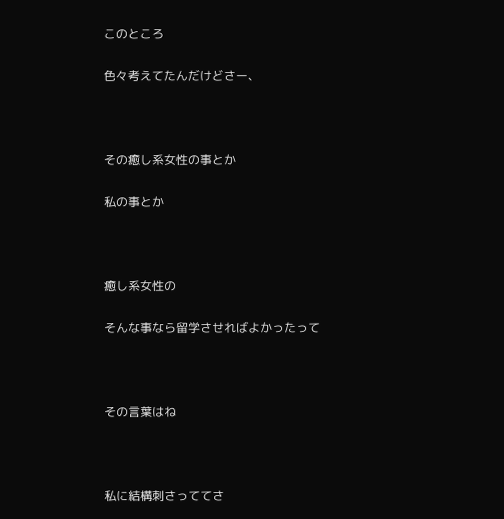このところ

色々考えてたんだけどさー、



その癒し系女性の事とか

私の事とか



癒し系女性の

そんな事なら留学させればよかったって



その言葉はね



私に結構刺さっててさ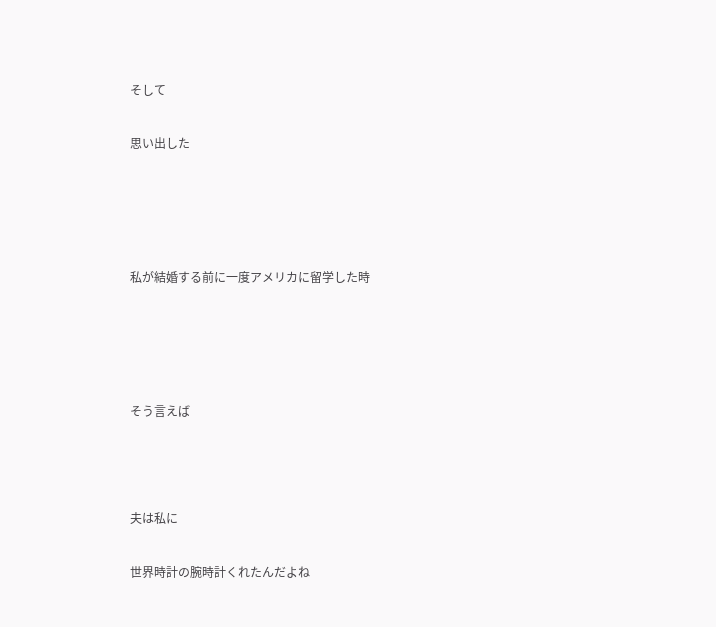そして

思い出した




私が結婚する前に一度アメリカに留学した時




そう言えば



夫は私に

世界時計の腕時計くれたんだよね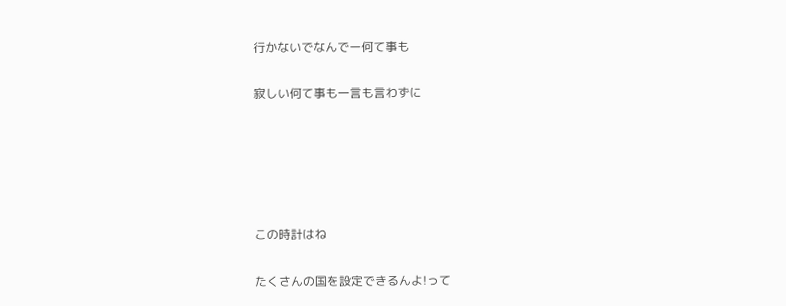行かないでなんでー何て事も

寂しい何て事も一言も言わずに





この時計はね

たくさんの国を設定できるんよ!って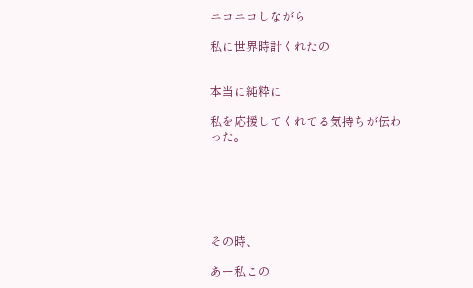ニコニコしながら

私に世界時計くれたの


本当に純粋に

私を応援してくれてる気持ちが伝わった。






その時、

あー私この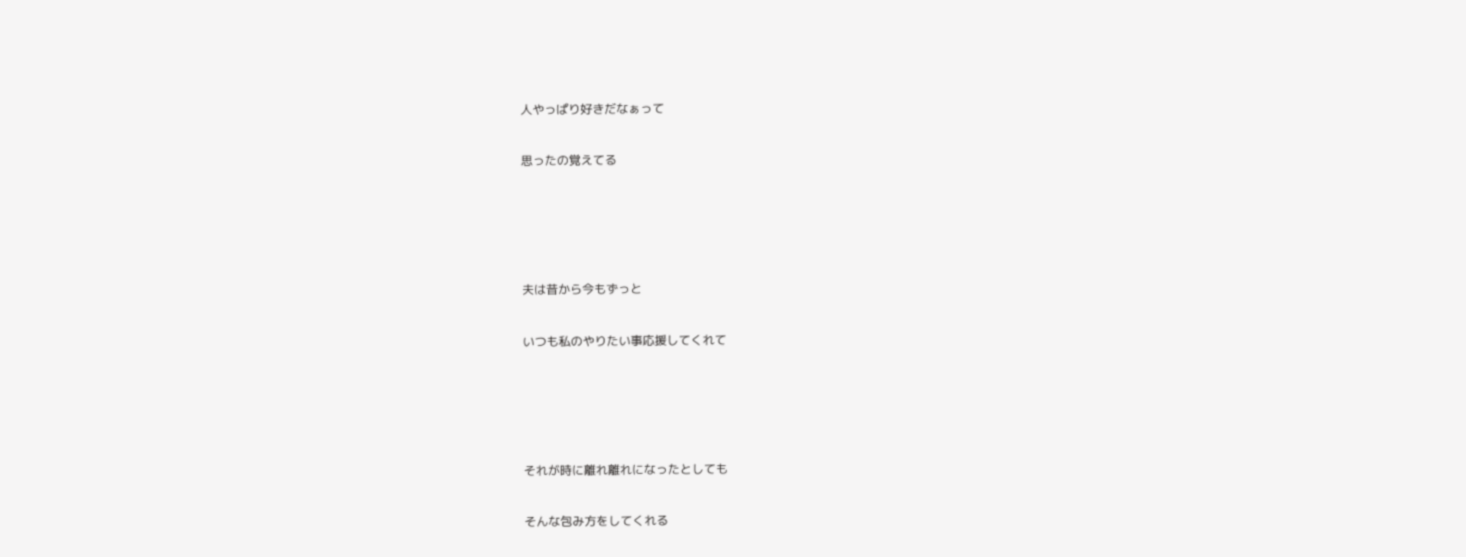人やっぱり好きだなぁって

思ったの覚えてる




夫は昔から今もずっと

いつも私のやりたい事応援してくれて




それが時に離れ離れになったとしても

そんな包み方をしてくれる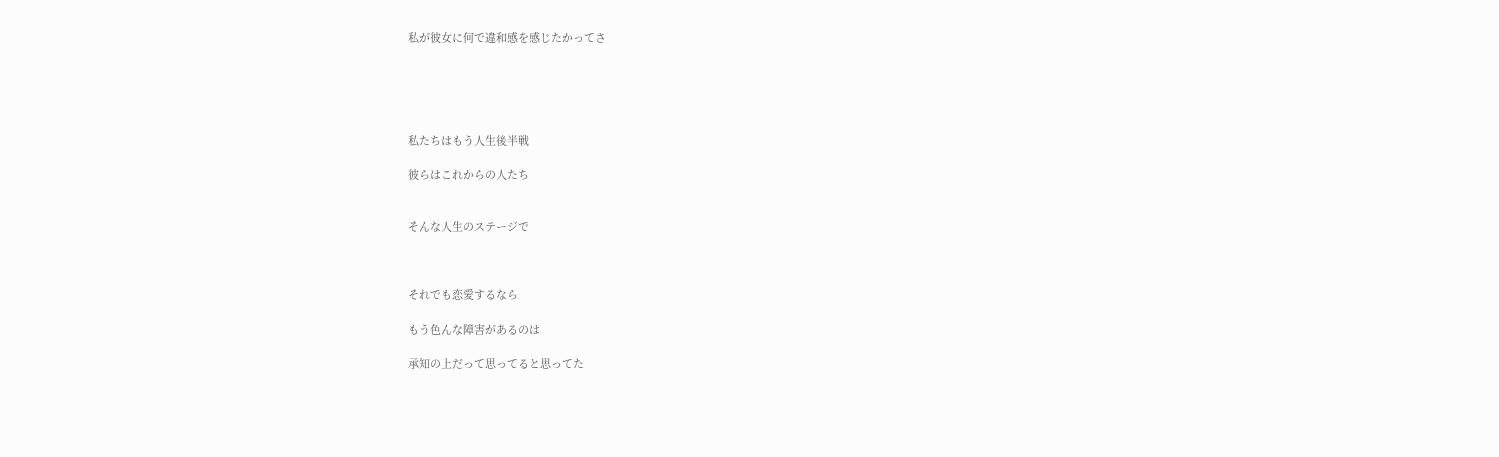私が彼女に何で違和感を感じたかってさ





私たちはもう人生後半戦

彼らはこれからの人たち


そんな人生のステージで



それでも恋愛するなら

もう色んな障害があるのは

承知の上だって思ってると思ってた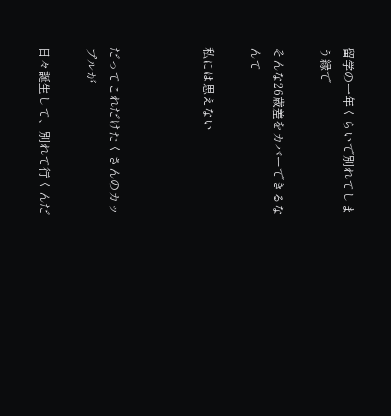留学の一年くらいで別れてしまう縁で

そんな26歳差をカバーできるなんて

私には思えない



だってこれだけたくさんのカップルが

日々誕生して、別れて行くんだ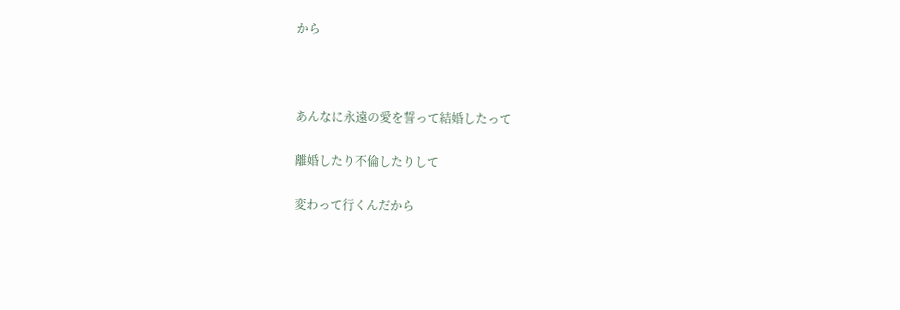から



あんなに永遠の愛を誓って結婚したって

離婚したり不倫したりして

変わって行くんだから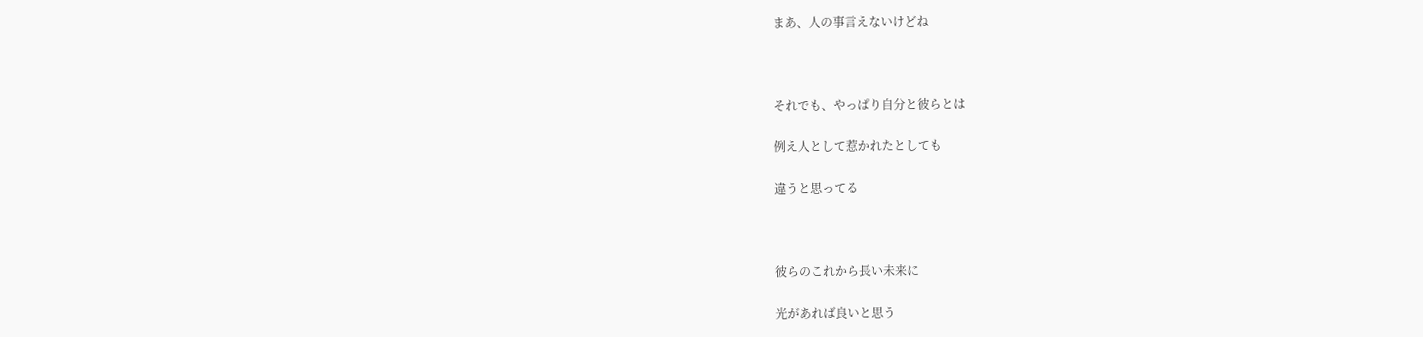まあ、人の事言えないけどね



それでも、やっぱり自分と彼らとは

例え人として惹かれたとしても

違うと思ってる



彼らのこれから長い未来に

光があれば良いと思う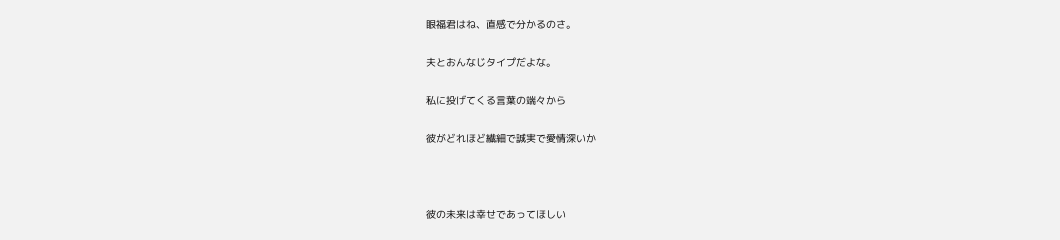眼福君はね、直感で分かるのさ。

夫とおんなじタイプだよな。

私に投げてくる言葉の端々から

彼がどれほど繊細で誠実で愛情深いか



彼の未来は幸せであってほしい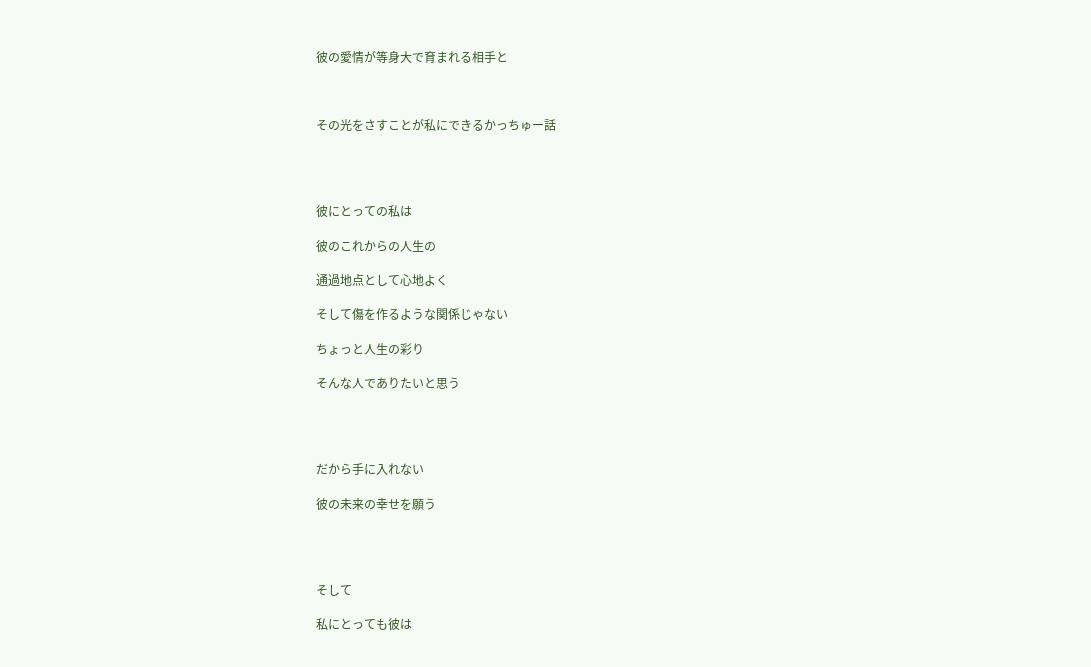彼の愛情が等身大で育まれる相手と



その光をさすことが私にできるかっちゅー話




彼にとっての私は

彼のこれからの人生の

通過地点として心地よく

そして傷を作るような関係じゃない

ちょっと人生の彩り

そんな人でありたいと思う




だから手に入れない

彼の未来の幸せを願う




そして

私にとっても彼は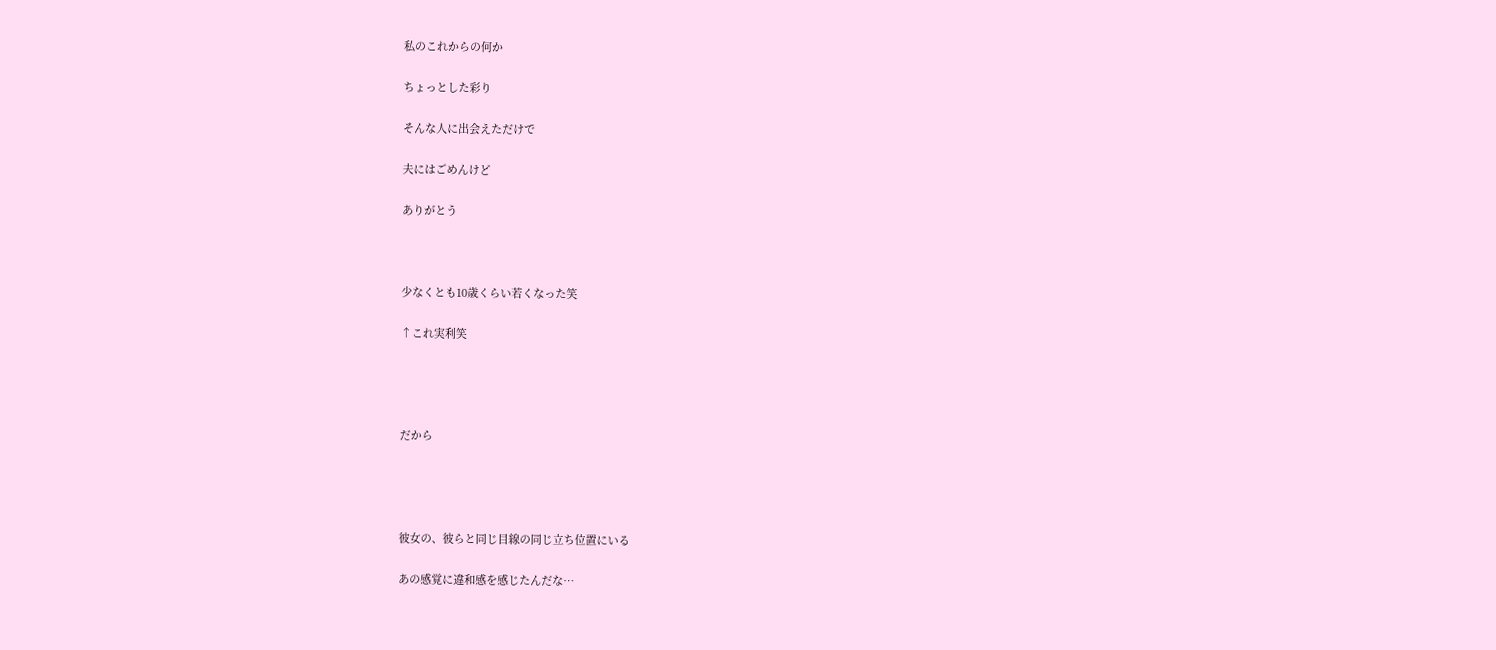私のこれからの何か

ちょっとした彩り

そんな人に出会えただけで

夫にはごめんけど

ありがとう



少なくとも10歳くらい若くなった笑

↑これ実利笑




だから




彼女の、彼らと同じ目線の同じ立ち位置にいる

あの感覚に違和感を感じたんだな…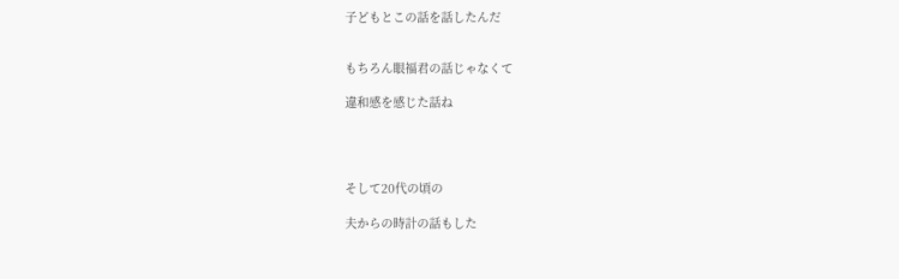子どもとこの話を話したんだ


もちろん眼福君の話じゃなくて

違和感を感じた話ね




そして20代の頃の

夫からの時計の話もした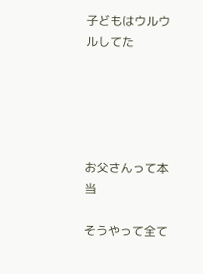子どもはウルウルしてた





お父さんって本当

そうやって全て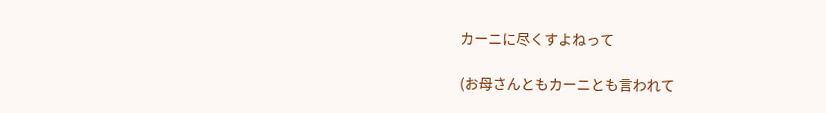カーニに尽くすよねって

(お母さんともカーニとも言われて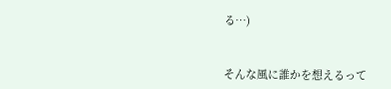る…)


そんな風に誰かを想えるって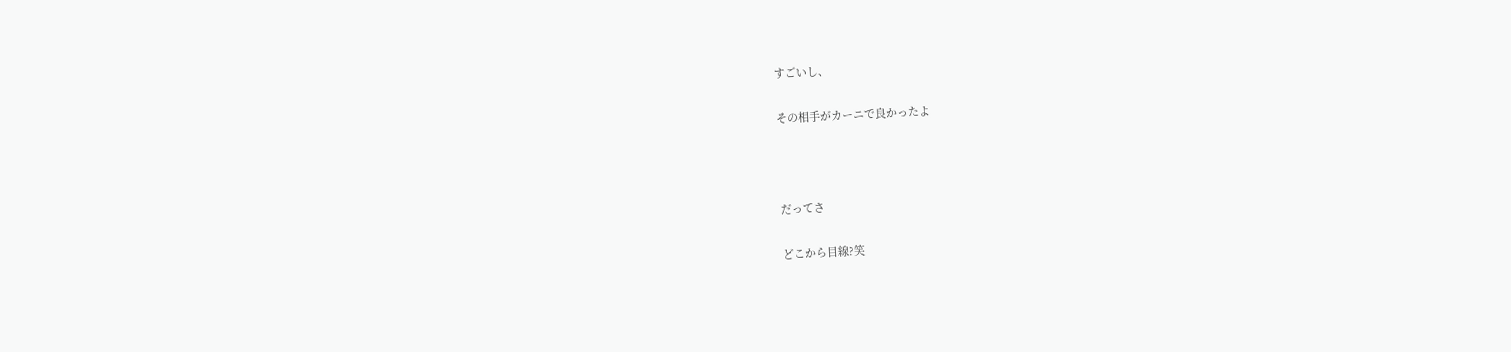すごいし、

その相手がカーニで良かったよ



だってさ

どこから目線?笑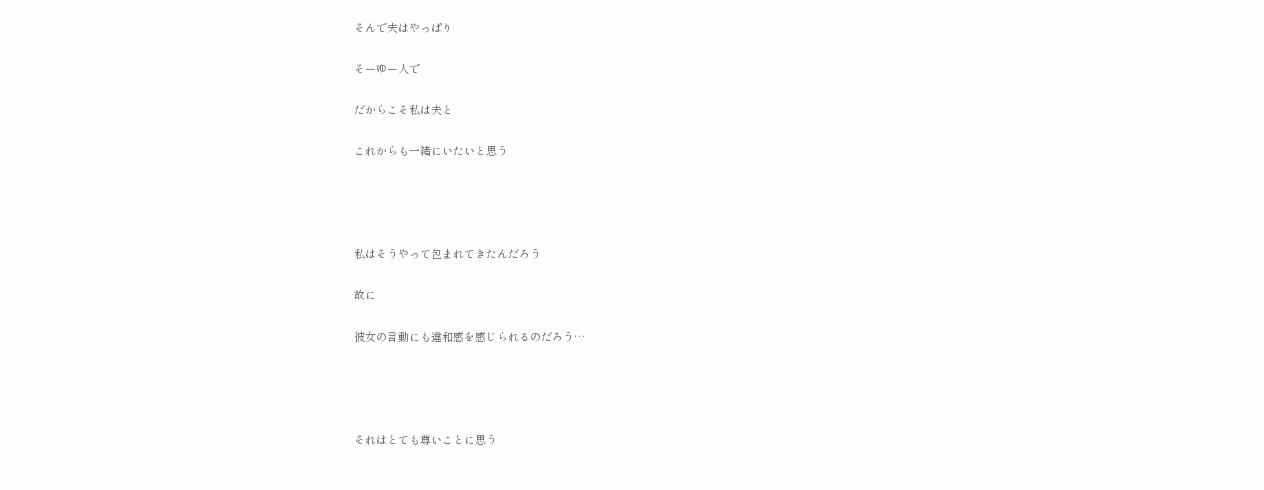そんで夫はやっぱり

そーゆー人で

だからこそ私は夫と

これからも一緒にいたいと思う




私はそうやって包まれてきたんだろう

故に

彼女の言動にも違和感を感じられるのだろう…




それはとても尊いことに思う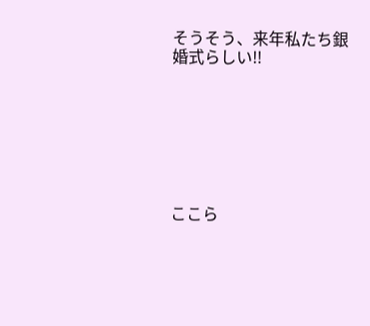そうそう、来年私たち銀婚式らしい‼







ここら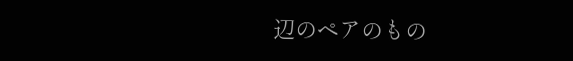辺のペアのもの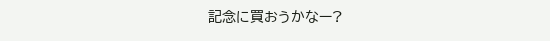記念に買おうかなー?